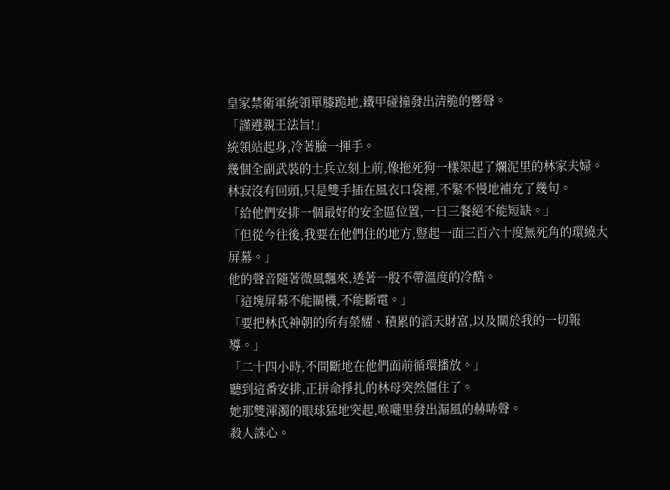皇家禁衛軍統領單膝跪地,鐵甲碰撞發出清脆的響聲。
「謹遵親王法旨!」
統領站起身,冷著臉一揮手。
幾個全副武裝的士兵立刻上前,像拖死狗一樣架起了爛泥里的林家夫婦。
林寂沒有回頭,只是雙手插在風衣口袋裡,不緊不慢地補充了幾句。
「給他們安排一個最好的安全區位置,一日三餐絕不能短缺。」
「但從今往後,我要在他們住的地方,豎起一面三百六十度無死角的環繞大屏幕。」
他的聲音隨著微風飄來,透著一股不帶溫度的冷酷。
「這塊屏幕不能關機,不能斷電。」
「要把林氏神朝的所有榮耀、積累的滔天財富,以及關於我的一切報導。」
「二十四小時,不間斷地在他們面前循環播放。」
聽到這番安排,正拼命掙扎的林母突然僵住了。
她那雙渾濁的眼球猛地突起,喉嚨里發出漏風的赫哧聲。
殺人誅心。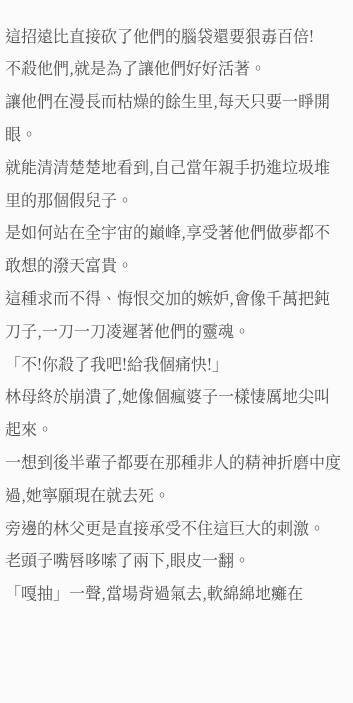這招遠比直接砍了他們的腦袋還要狠毒百倍!
不殺他們,就是為了讓他們好好活著。
讓他們在漫長而枯燥的餘生里,每天只要一睜開眼。
就能清清楚楚地看到,自己當年親手扔進垃圾堆里的那個假兒子。
是如何站在全宇宙的巔峰,享受著他們做夢都不敢想的潑天富貴。
這種求而不得、悔恨交加的嫉妒,會像千萬把鈍刀子,一刀一刀凌遲著他們的靈魂。
「不!你殺了我吧!給我個痛快!」
林母終於崩潰了,她像個瘋婆子一樣悽厲地尖叫起來。
一想到後半輩子都要在那種非人的精神折磨中度過,她寧願現在就去死。
旁邊的林父更是直接承受不住這巨大的刺激。
老頭子嘴唇哆嗦了兩下,眼皮一翻。
「嘎抽」一聲,當場背過氣去,軟綿綿地癱在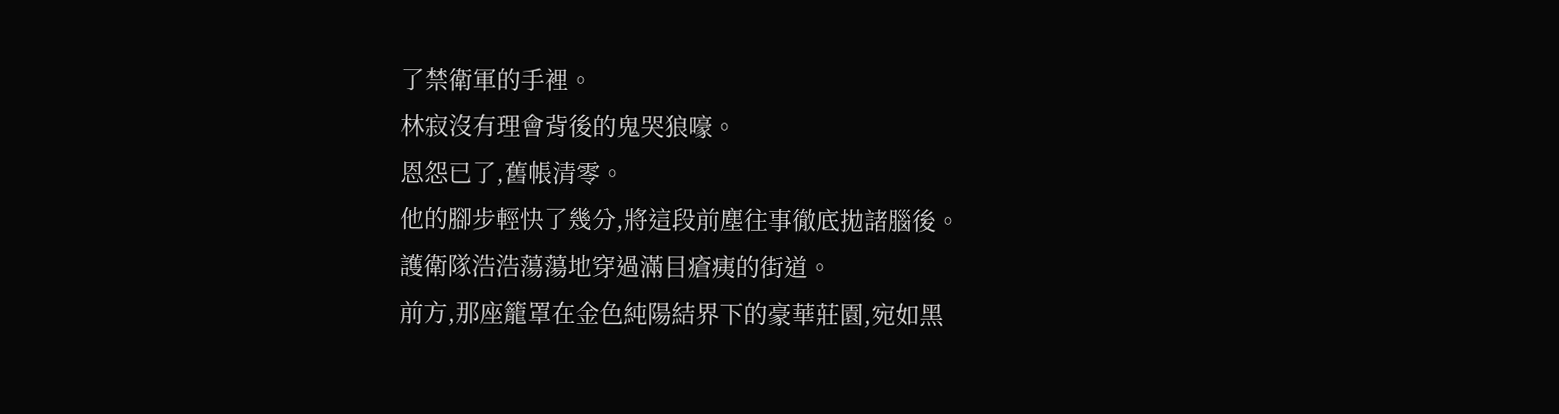了禁衛軍的手裡。
林寂沒有理會背後的鬼哭狼嚎。
恩怨已了,舊帳清零。
他的腳步輕快了幾分,將這段前塵往事徹底拋諸腦後。
護衛隊浩浩蕩蕩地穿過滿目瘡痍的街道。
前方,那座籠罩在金色純陽結界下的豪華莊園,宛如黑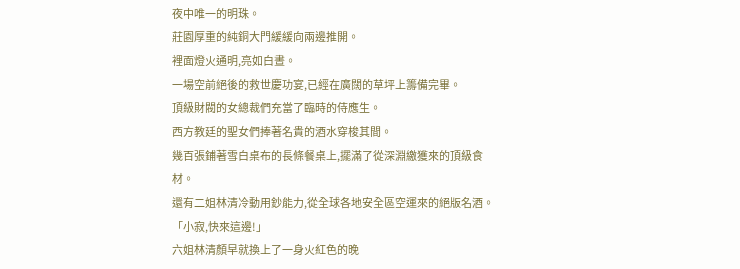夜中唯一的明珠。
莊園厚重的純銅大門緩緩向兩邊推開。
裡面燈火通明,亮如白晝。
一場空前絕後的救世慶功宴,已經在廣闊的草坪上籌備完畢。
頂級財閥的女總裁們充當了臨時的侍應生。
西方教廷的聖女們捧著名貴的酒水穿梭其間。
幾百張鋪著雪白桌布的長條餐桌上,擺滿了從深淵繳獲來的頂級食材。
還有二姐林清冷動用鈔能力,從全球各地安全區空運來的絕版名酒。
「小寂,快來這邊!」
六姐林清顏早就換上了一身火紅色的晚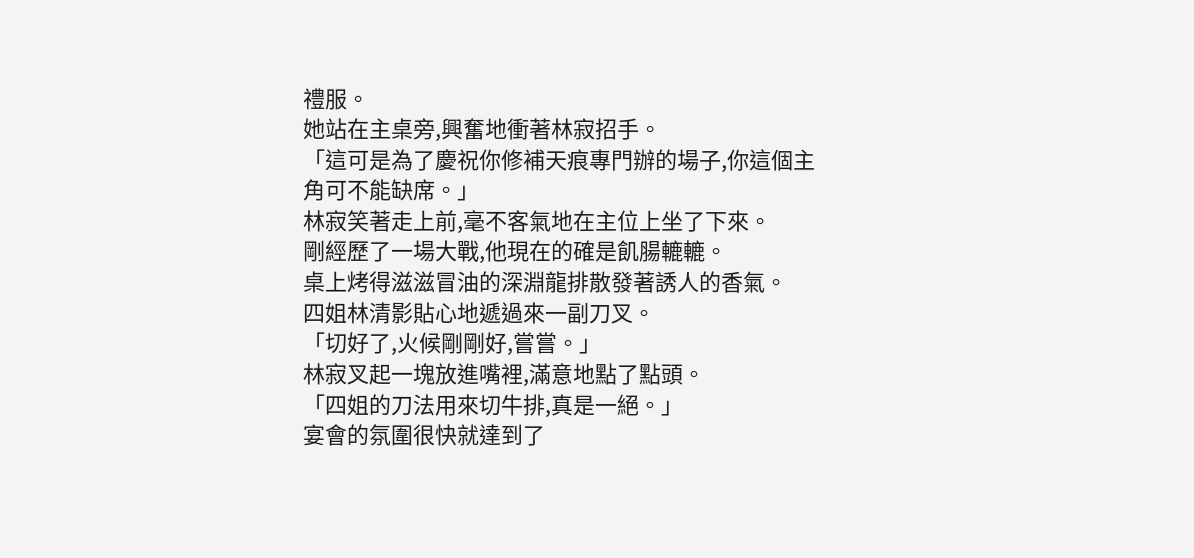禮服。
她站在主桌旁,興奮地衝著林寂招手。
「這可是為了慶祝你修補天痕專門辦的場子,你這個主角可不能缺席。」
林寂笑著走上前,毫不客氣地在主位上坐了下來。
剛經歷了一場大戰,他現在的確是飢腸轆轆。
桌上烤得滋滋冒油的深淵龍排散發著誘人的香氣。
四姐林清影貼心地遞過來一副刀叉。
「切好了,火候剛剛好,嘗嘗。」
林寂叉起一塊放進嘴裡,滿意地點了點頭。
「四姐的刀法用來切牛排,真是一絕。」
宴會的氛圍很快就達到了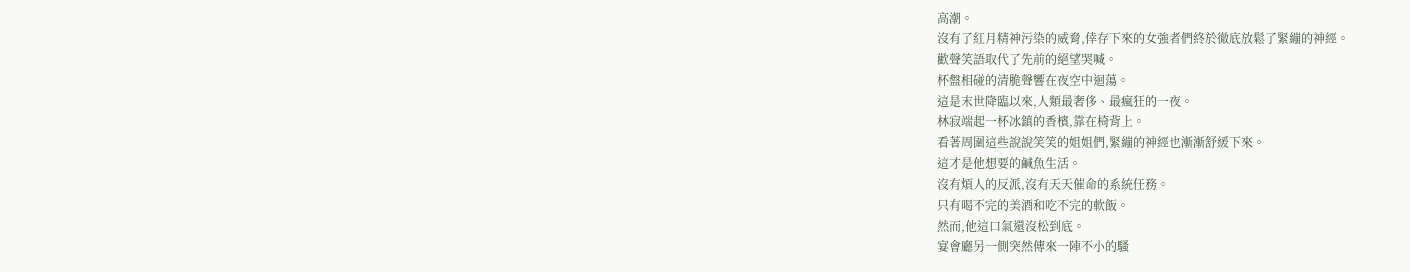高潮。
沒有了紅月精神污染的威脅,倖存下來的女強者們終於徹底放鬆了緊繃的神經。
歡聲笑語取代了先前的絕望哭喊。
杯盤相碰的清脆聲響在夜空中迴蕩。
這是末世降臨以來,人類最奢侈、最瘋狂的一夜。
林寂端起一杯冰鎮的香檳,靠在椅背上。
看著周圍這些說說笑笑的姐姐們,緊繃的神經也漸漸舒緩下來。
這才是他想要的鹹魚生活。
沒有煩人的反派,沒有天天催命的系統任務。
只有喝不完的美酒和吃不完的軟飯。
然而,他這口氣還沒松到底。
宴會廳另一側突然傳來一陣不小的騷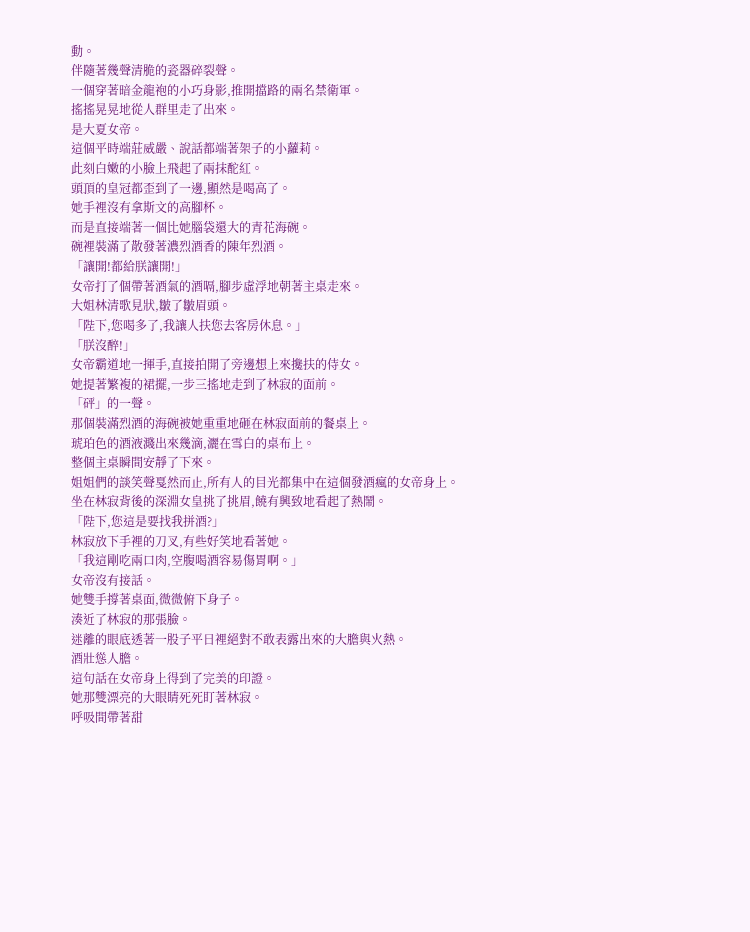動。
伴隨著幾聲清脆的瓷器碎裂聲。
一個穿著暗金龍袍的小巧身影,推開擋路的兩名禁衛軍。
搖搖晃晃地從人群里走了出來。
是大夏女帝。
這個平時端莊威嚴、說話都端著架子的小蘿莉。
此刻白嫩的小臉上飛起了兩抹酡紅。
頭頂的皇冠都歪到了一邊,顯然是喝高了。
她手裡沒有拿斯文的高腳杯。
而是直接端著一個比她腦袋還大的青花海碗。
碗裡裝滿了散發著濃烈酒香的陳年烈酒。
「讓開!都給朕讓開!」
女帝打了個帶著酒氣的酒嗝,腳步虛浮地朝著主桌走來。
大姐林清歌見狀,皺了皺眉頭。
「陛下,您喝多了,我讓人扶您去客房休息。」
「朕沒醉!」
女帝霸道地一揮手,直接拍開了旁邊想上來攙扶的侍女。
她提著繁複的裙擺,一步三搖地走到了林寂的面前。
「砰」的一聲。
那個裝滿烈酒的海碗被她重重地砸在林寂面前的餐桌上。
琥珀色的酒液濺出來幾滴,灑在雪白的桌布上。
整個主桌瞬間安靜了下來。
姐姐們的談笑聲戛然而止,所有人的目光都集中在這個發酒瘋的女帝身上。
坐在林寂背後的深淵女皇挑了挑眉,饒有興致地看起了熱鬧。
「陛下,您這是要找我拼酒?」
林寂放下手裡的刀叉,有些好笑地看著她。
「我這剛吃兩口肉,空腹喝酒容易傷胃啊。」
女帝沒有接話。
她雙手撐著桌面,微微俯下身子。
湊近了林寂的那張臉。
迷離的眼底透著一股子平日裡絕對不敢表露出來的大膽與火熱。
酒壯慫人膽。
這句話在女帝身上得到了完美的印證。
她那雙漂亮的大眼睛死死盯著林寂。
呼吸間帶著甜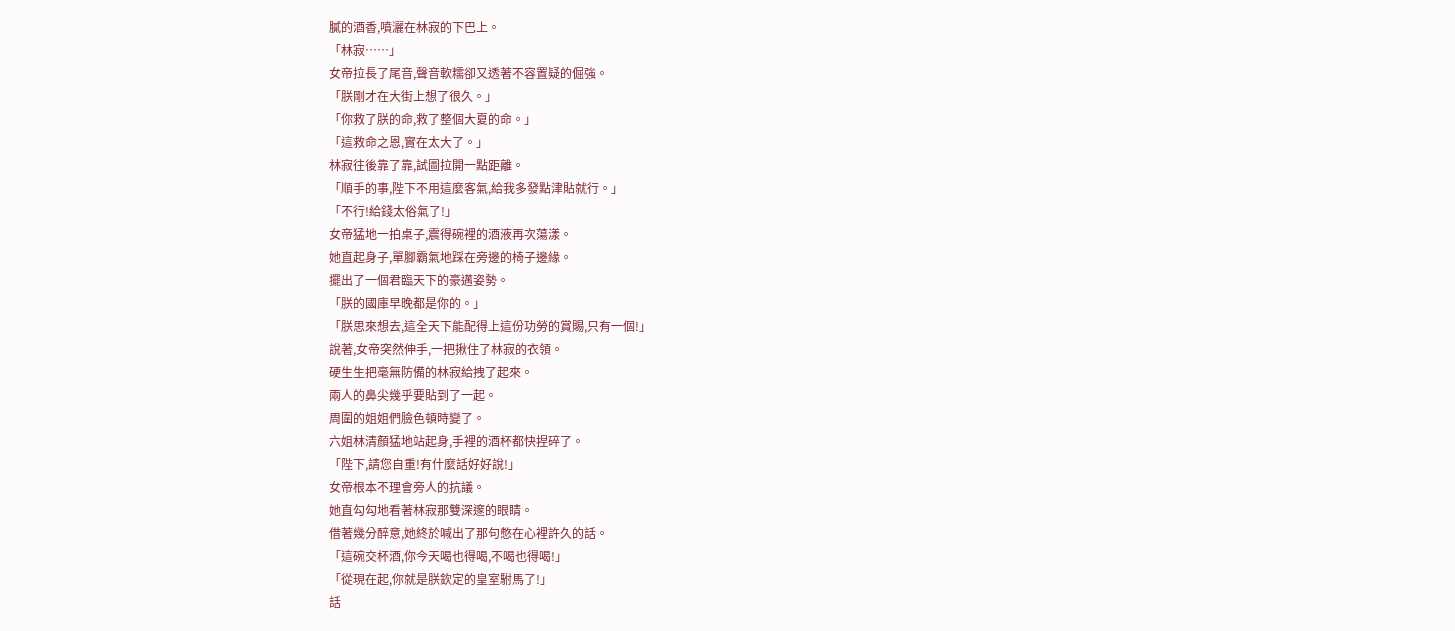膩的酒香,噴灑在林寂的下巴上。
「林寂……」
女帝拉長了尾音,聲音軟糯卻又透著不容置疑的倔強。
「朕剛才在大街上想了很久。」
「你救了朕的命,救了整個大夏的命。」
「這救命之恩,實在太大了。」
林寂往後靠了靠,試圖拉開一點距離。
「順手的事,陛下不用這麼客氣,給我多發點津貼就行。」
「不行!給錢太俗氣了!」
女帝猛地一拍桌子,震得碗裡的酒液再次蕩漾。
她直起身子,單腳霸氣地踩在旁邊的椅子邊緣。
擺出了一個君臨天下的豪邁姿勢。
「朕的國庫早晚都是你的。」
「朕思來想去,這全天下能配得上這份功勞的賞賜,只有一個!」
說著,女帝突然伸手,一把揪住了林寂的衣領。
硬生生把毫無防備的林寂給拽了起來。
兩人的鼻尖幾乎要貼到了一起。
周圍的姐姐們臉色頓時變了。
六姐林清顏猛地站起身,手裡的酒杯都快捏碎了。
「陛下,請您自重!有什麼話好好說!」
女帝根本不理會旁人的抗議。
她直勾勾地看著林寂那雙深邃的眼睛。
借著幾分醉意,她終於喊出了那句憋在心裡許久的話。
「這碗交杯酒,你今天喝也得喝,不喝也得喝!」
「從現在起,你就是朕欽定的皇室駙馬了!」
話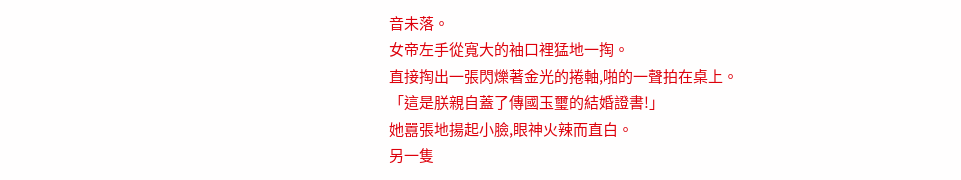音未落。
女帝左手從寬大的袖口裡猛地一掏。
直接掏出一張閃爍著金光的捲軸,啪的一聲拍在桌上。
「這是朕親自蓋了傳國玉璽的結婚證書!」
她囂張地揚起小臉,眼神火辣而直白。
另一隻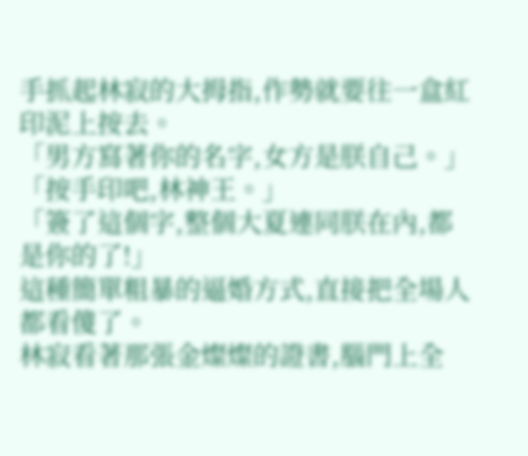手抓起林寂的大拇指,作勢就要往一盒紅印泥上按去。
「男方寫著你的名字,女方是朕自己。」
「按手印吧,林神王。」
「簽了這個字,整個大夏連同朕在內,都是你的了!」
這種簡單粗暴的逼婚方式,直接把全場人都看傻了。
林寂看著那張金燦燦的證書,腦門上全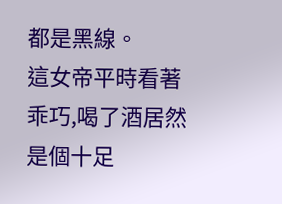都是黑線。
這女帝平時看著乖巧,喝了酒居然是個十足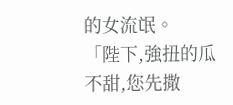的女流氓。
「陛下,強扭的瓜不甜,您先撒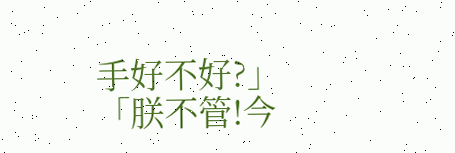手好不好?」
「朕不管!今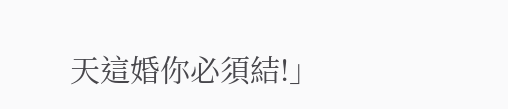天這婚你必須結!」